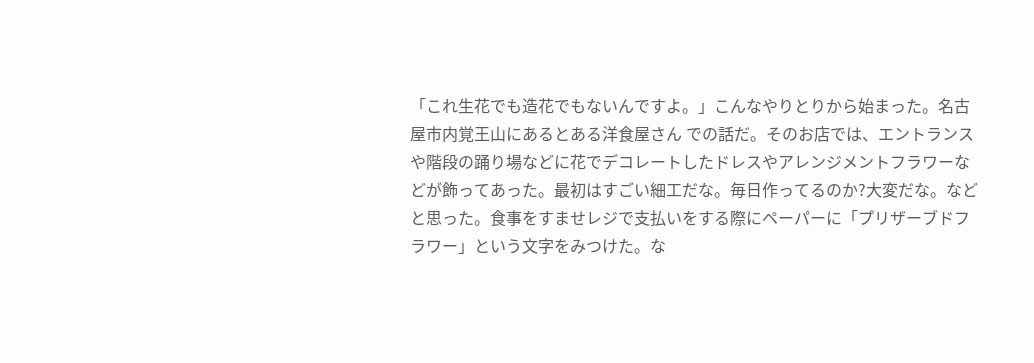「これ生花でも造花でもないんですよ。」こんなやりとりから始まった。名古屋市内覚王山にあるとある洋食屋さん での話だ。そのお店では、エントランスや階段の踊り場などに花でデコレートしたドレスやアレンジメントフラワーなどが飾ってあった。最初はすごい細工だな。毎日作ってるのか?大変だな。などと思った。食事をすませレジで支払いをする際にペーパーに「プリザーブドフラワー」という文字をみつけた。な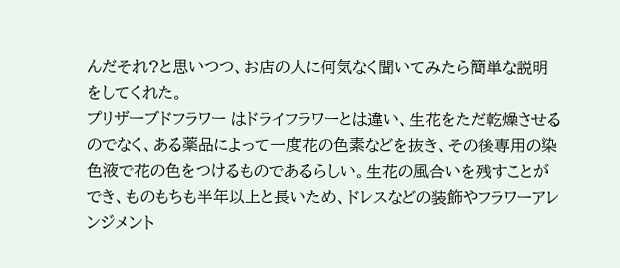んだそれ?と思いつつ、お店の人に何気なく聞いてみたら簡単な説明をしてくれた。
プリザーブドフラワー はドライフラワーとは違い、生花をただ乾燥させるのでなく、ある薬品によって一度花の色素などを抜き、その後専用の染色液で花の色をつけるものであるらしい。生花の風合いを残すことができ、ものもちも半年以上と長いため、ドレスなどの装飾やフラワーアレンジメント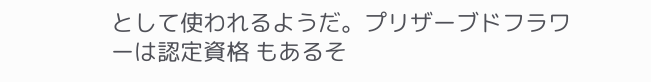として使われるようだ。プリザーブドフラワーは認定資格 もあるそ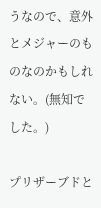うなので、意外とメジャーのものなのかもしれない。(無知でした。)

プリザーブドと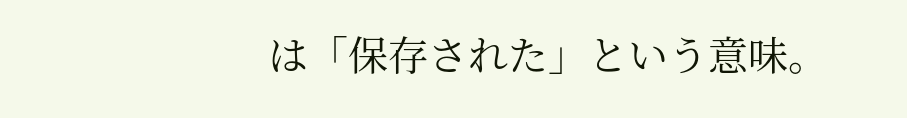は「保存された」という意味。